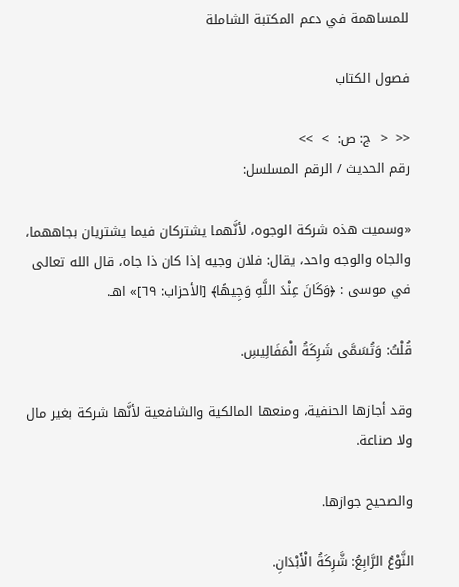للمساهمة في دعم المكتبة الشاملة

فصول الكتاب

<<  <  ج: ص:  >  >>
رقم الحديث / الرقم المسلسل:

«وسميت هذه شركة الوجوه، لأنَّهما يشتركان فيما يشتريان بجاههما، والجاه والوجه واحد، يقال: فلان وجيه إذا كان ذا جاه، قال الله تعالى في موسى : ﴿وَكَانَ عِنْدَ اللَّهِ وَجِيهًا﴾ [الأحزاب: ٦٩]» اهـ.

قُلْتُ: وَتُسَمَّى شَرِكَةُ الْمَفَالِيسِ.

وقد أجازها الحنفية، ومنعها المالكية والشافعية لأنَّها شركة بغير مال ولا صناعة.

والصحيح جوازها.

النَّوْعُ الرَّابِعُ: شَّرِكَةُ الْأَبْدَانِ.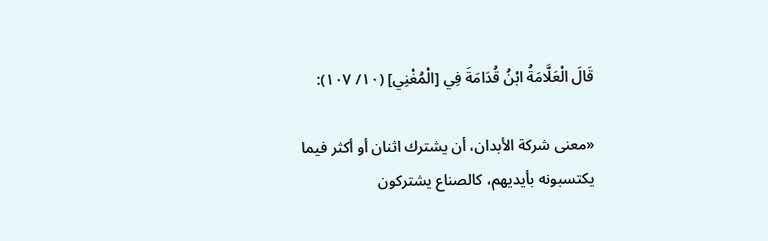قَالَ الْعَلَّامَةُ ابْنُ قُدَامَةَ فِي [الْمُغْنِي] (١٠/ ١٠٧):

«معنى شركة الأبدان، أن يشترك اثنان أو أكثر فيما يكتسبونه بأيديهم، كالصناع يشتركون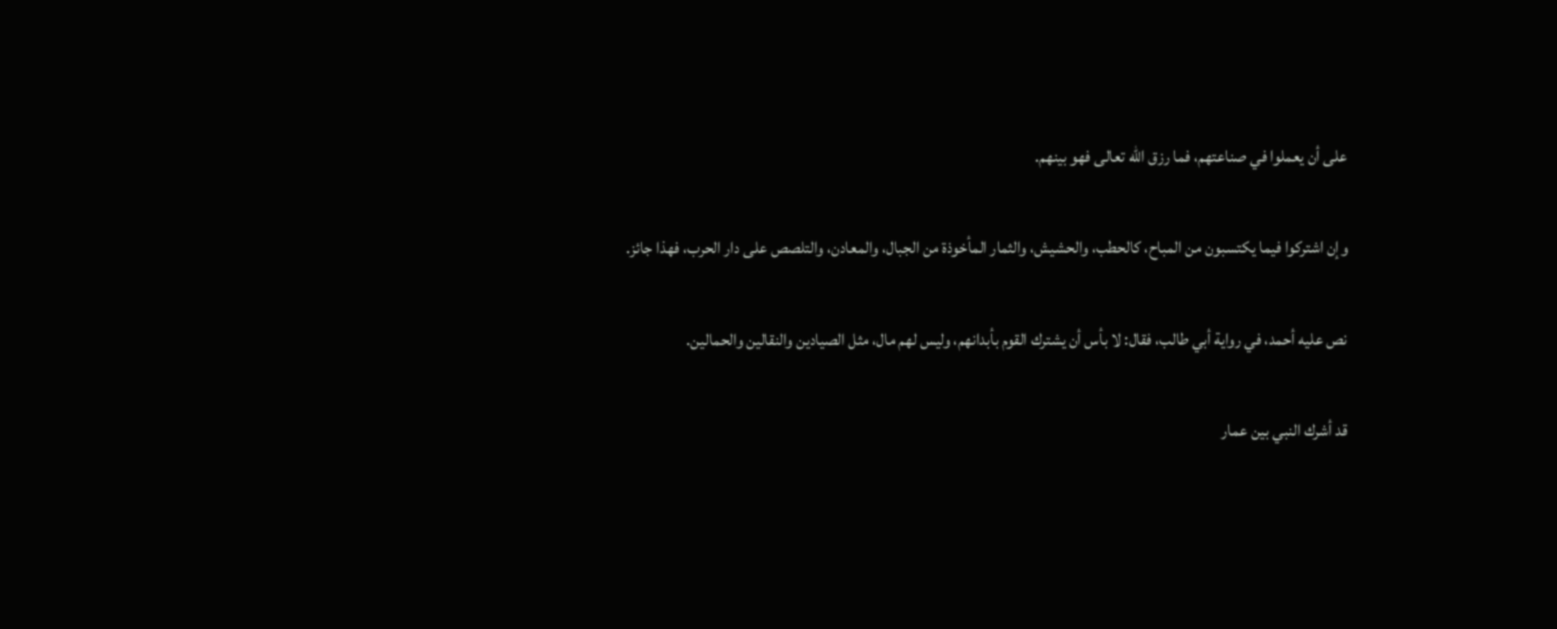على أن يعملوا في صناعتهم، فما رزق الله تعالى فهو بينهم.

وإن اشتركوا فيما يكتسبون من المباح، كالحطب، والحشيش، والثمار المأخوذة من الجبال، والمعادن، والتلصص على دار الحرب، فهذا جائز.

نص عليه أحمد، في رواية أبي طالب، فقال: لا بأس أن يشترك القوم بأبدانهم، وليس لهم مال، مثل الصيادين والنقالين والحمالين.

قد أشرك النبي بين عمار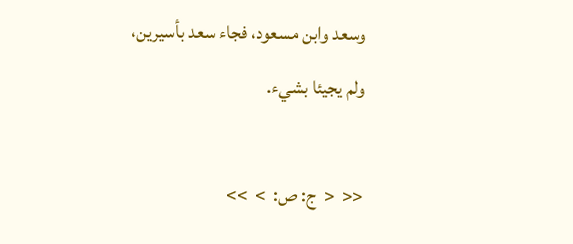وسعد وابن مسعود، فجاء سعد بأسيرين، ولم يجيئا بشيء.

<<  <  ج: ص:  >  >>